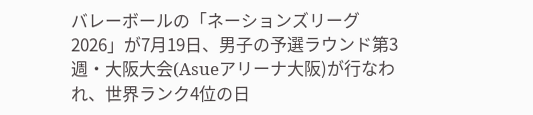バレーボールの「ネーションズリーグ2026」が7月19日、男子の予選ラウンド第3週・大阪大会(Asueアリーナ大阪)が行なわれ、世界ランク4位の日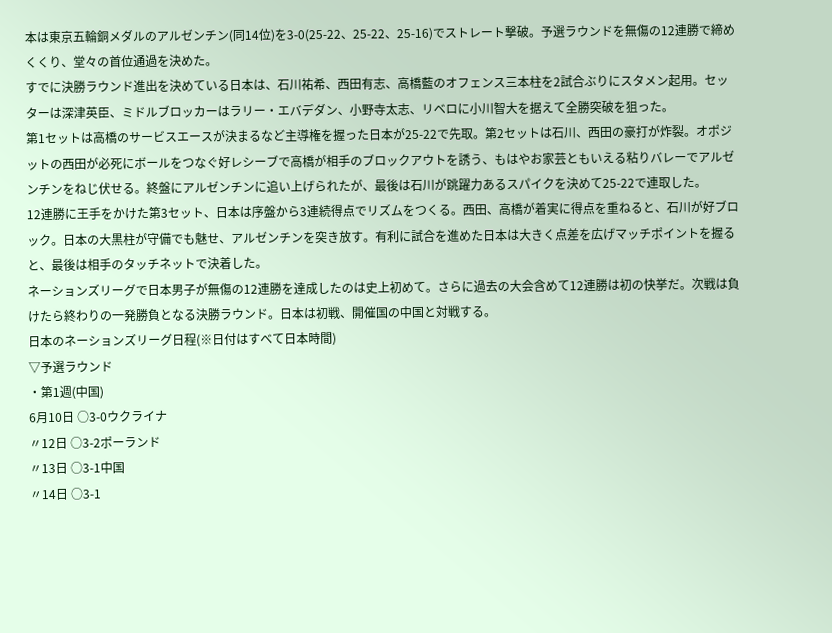本は東京五輪銅メダルのアルゼンチン(同14位)を3-0(25-22、25-22、25-16)でストレート撃破。予選ラウンドを無傷の12連勝で締めくくり、堂々の首位通過を決めた。
すでに決勝ラウンド進出を決めている日本は、石川祐希、西田有志、高橋藍のオフェンス三本柱を2試合ぶりにスタメン起用。セッターは深津英臣、ミドルブロッカーはラリー・エバデダン、小野寺太志、リベロに小川智大を据えて全勝突破を狙った。
第1セットは高橋のサービスエースが決まるなど主導権を握った日本が25-22で先取。第2セットは石川、西田の豪打が炸裂。オポジットの西田が必死にボールをつなぐ好レシーブで高橋が相手のブロックアウトを誘う、もはやお家芸ともいえる粘りバレーでアルゼンチンをねじ伏せる。終盤にアルゼンチンに追い上げられたが、最後は石川が跳躍力あるスパイクを決めて25-22で連取した。
12連勝に王手をかけた第3セット、日本は序盤から3連続得点でリズムをつくる。西田、高橋が着実に得点を重ねると、石川が好ブロック。日本の大黒柱が守備でも魅せ、アルゼンチンを突き放す。有利に試合を進めた日本は大きく点差を広げマッチポイントを握ると、最後は相手のタッチネットで決着した。
ネーションズリーグで日本男子が無傷の12連勝を達成したのは史上初めて。さらに過去の大会含めて12連勝は初の快挙だ。次戦は負けたら終わりの一発勝負となる決勝ラウンド。日本は初戦、開催国の中国と対戦する。
日本のネーションズリーグ日程(※日付はすべて日本時間)
▽予選ラウンド
・第1週(中国)
6月10日 ○3-0ウクライナ
〃12日 ○3-2ポーランド
〃13日 ○3-1中国
〃14日 ○3-1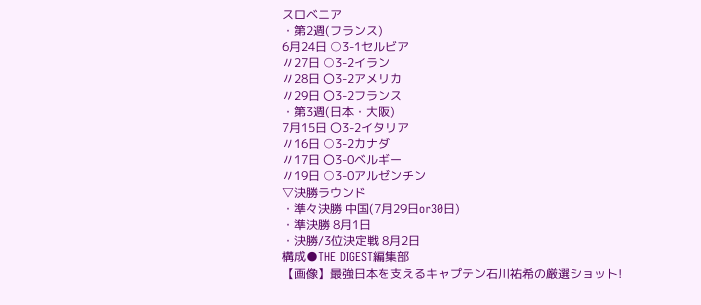スロベニア
・第2週(フランス)
6月24日 ○3-1セルビア
〃27日 ○3-2イラン
〃28日 〇3-2アメリカ
〃29日 〇3-2フランス
・第3週(日本・大阪)
7月15日 〇3-2イタリア
〃16日 ○3-2カナダ
〃17日 〇3-0ベルギー
〃19日 ○3-0アルゼンチン
▽決勝ラウンド
・準々決勝 中国(7月29日or30日)
・準決勝 8月1日
・決勝/3位決定戦 8月2日
構成●THE DIGEST編集部
【画像】最強日本を支えるキャプテン石川祐希の厳選ショット!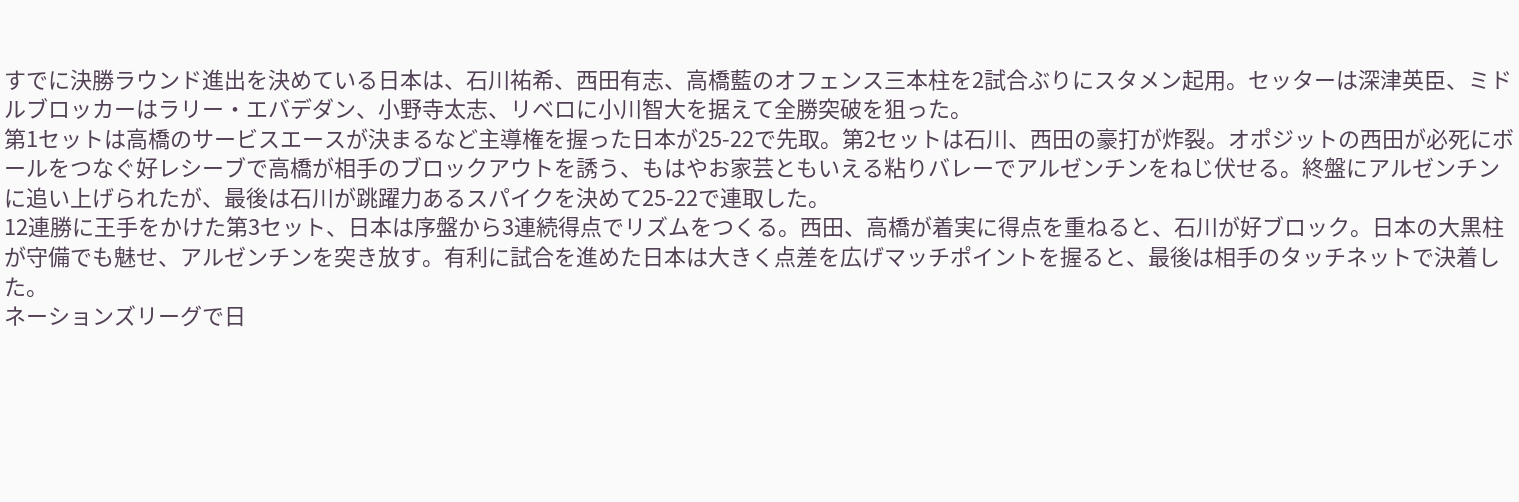すでに決勝ラウンド進出を決めている日本は、石川祐希、西田有志、高橋藍のオフェンス三本柱を2試合ぶりにスタメン起用。セッターは深津英臣、ミドルブロッカーはラリー・エバデダン、小野寺太志、リベロに小川智大を据えて全勝突破を狙った。
第1セットは高橋のサービスエースが決まるなど主導権を握った日本が25-22で先取。第2セットは石川、西田の豪打が炸裂。オポジットの西田が必死にボールをつなぐ好レシーブで高橋が相手のブロックアウトを誘う、もはやお家芸ともいえる粘りバレーでアルゼンチンをねじ伏せる。終盤にアルゼンチンに追い上げられたが、最後は石川が跳躍力あるスパイクを決めて25-22で連取した。
12連勝に王手をかけた第3セット、日本は序盤から3連続得点でリズムをつくる。西田、高橋が着実に得点を重ねると、石川が好ブロック。日本の大黒柱が守備でも魅せ、アルゼンチンを突き放す。有利に試合を進めた日本は大きく点差を広げマッチポイントを握ると、最後は相手のタッチネットで決着した。
ネーションズリーグで日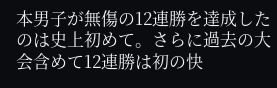本男子が無傷の12連勝を達成したのは史上初めて。さらに過去の大会含めて12連勝は初の快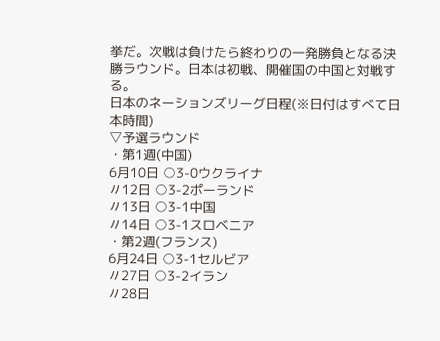挙だ。次戦は負けたら終わりの一発勝負となる決勝ラウンド。日本は初戦、開催国の中国と対戦する。
日本のネーションズリーグ日程(※日付はすべて日本時間)
▽予選ラウンド
・第1週(中国)
6月10日 ○3-0ウクライナ
〃12日 ○3-2ポーランド
〃13日 ○3-1中国
〃14日 ○3-1スロベニア
・第2週(フランス)
6月24日 ○3-1セルビア
〃27日 ○3-2イラン
〃28日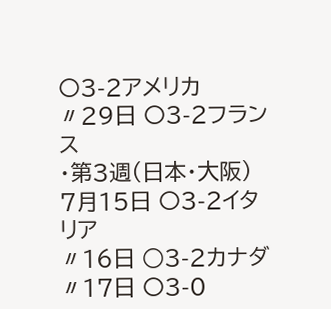〇3-2アメリカ
〃29日 〇3-2フランス
・第3週(日本・大阪)
7月15日 〇3-2イタリア
〃16日 ○3-2カナダ
〃17日 〇3-0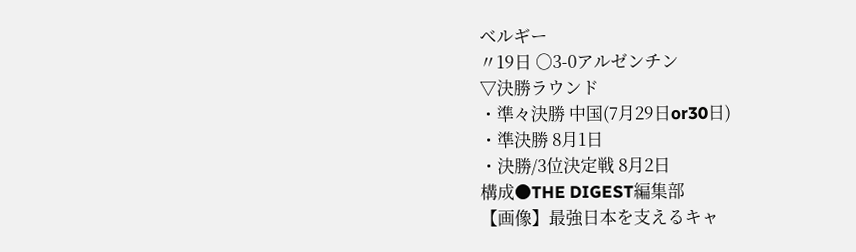ベルギー
〃19日 ○3-0アルゼンチン
▽決勝ラウンド
・準々決勝 中国(7月29日or30日)
・準決勝 8月1日
・決勝/3位決定戦 8月2日
構成●THE DIGEST編集部
【画像】最強日本を支えるキャ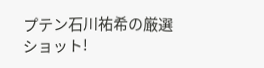プテン石川祐希の厳選ショット!